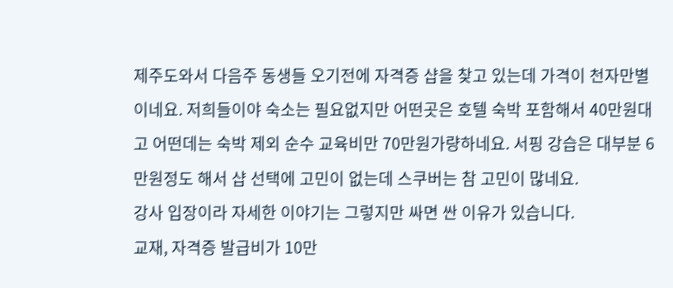제주도와서 다음주 동생들 오기전에 자격증 샵을 찾고 있는데 가격이 천자만별이네요. 저희들이야 숙소는 필요없지만 어떤곳은 호텔 숙박 포함해서 40만원대고 어떤데는 숙박 제외 순수 교육비만 70만원가량하네요. 서핑 강습은 대부분 6만원정도 해서 샵 선택에 고민이 없는데 스쿠버는 참 고민이 많네요.
강사 입장이라 자세한 이야기는 그렇지만 싸면 싼 이유가 있습니다.
교재, 자격증 발급비가 10만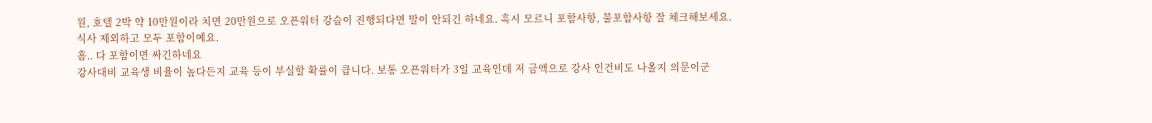원, 호텔 2박 약 10만원이라 치면 20만원으로 오픈워터 강습이 진행되다면 말이 안되긴 하네요. 혹시 모르니 포함사항, 불포함사항 잘 체크해보세요.
식사 제외하고 모두 포함이예요.
흠.. 다 포함이면 싸긴하네요
강사대비 교육생 비율이 높다든지 교육 등이 부실할 확률이 큽니다. 보통 오픈워터가 3일 교육인데 저 금액으로 강사 인건비도 나올지 의문이군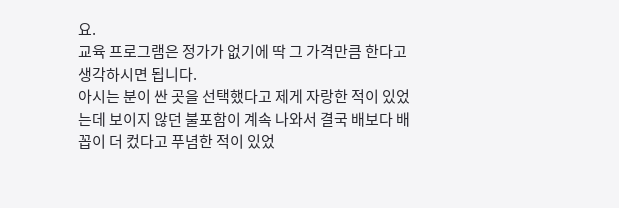요.
교육 프로그램은 정가가 없기에 딱 그 가격만큼 한다고 생각하시면 됩니다.
아시는 분이 싼 곳을 선택했다고 제게 자랑한 적이 있었는데 보이지 않던 불포함이 계속 나와서 결국 배보다 배꼽이 더 컸다고 푸념한 적이 있었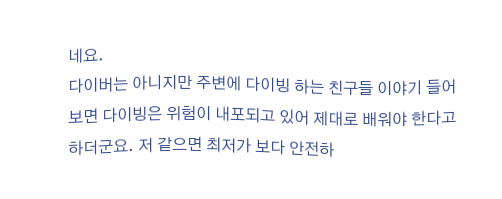네요.
다이버는 아니지만 주변에 다이빙 하는 친구들 이야기 들어보면 다이빙은 위험이 내포되고 있어 제대로 배워야 한다고 하더군요. 저 같으면 최저가 보다 안전하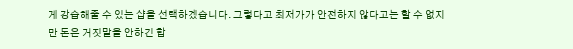게 강습해줄 수 있는 샵을 선택하겠습니다. 그렇다고 최저가가 안전하지 않다고는 할 수 없지만 돈은 거짓말을 안하긴 합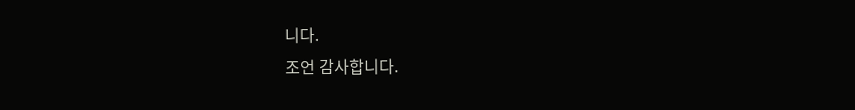니다.
조언 감사합니다.